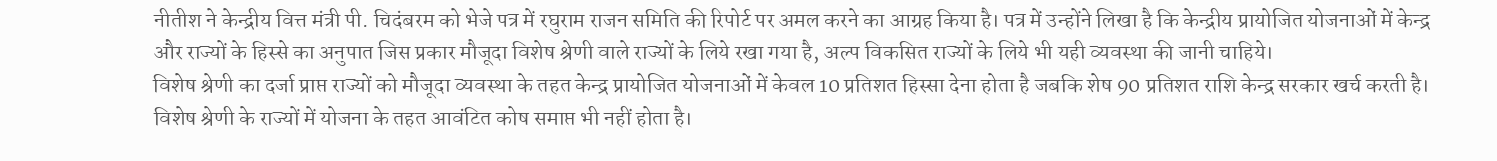नीतीश ने केन्द्रीय वित्त मंत्री पी. चिदंबरम को भेजे पत्र में रघुराम राजन समिति की रिपोर्ट पर अमल करने का आग्रह किया है। पत्र में उन्होंने लिखा है कि केन्द्रीय प्रायोजित योजनाओं में केन्द्र और राज्यों के हिस्से का अनुपात जिस प्रकार मौजूदा विशेष श्रेणी वाले राज्यों के लिये रखा गया है, अल्प विकसित राज्यों के लिये भी यही व्यवस्था की जानी चाहिये।
विशेष श्रेणी का दर्जा प्राप्त राज्यों को मौजूदा व्यवस्था के तहत केन्द्र प्रायोजित योजनाओं में केवल 10 प्रतिशत हिस्सा देना होता है जबकि शेष 90 प्रतिशत राशि केन्द्र सरकार खर्च करती है। विशेष श्रेणी के राज्यों में योजना के तहत आवंटित कोष समाप्त भी नहीं होता है।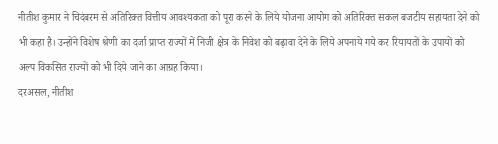नीतीश कुमार ने चिदंबरम से अतिरिक्त वित्तीय आवश्यकता को पूरा करने के लिये योजना आयोग को अतिरिक्त सकल बजटीय सहायता देने को भी कहा है। उन्होंने विशेष श्रेणी का दर्जा प्राप्त राज्यों में निजी क्षेत्र के निवेश को बढ़ावा देने के लिये अपनाये गये कर रियायतों के उपायों को अल्प विकसित राज्यों को भी दिये जाने का आग्रह किया।
दरअसल, नीतीश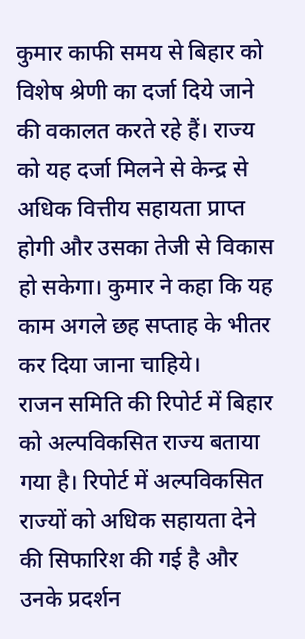कुमार काफी समय से बिहार को विशेष श्रेणी का दर्जा दिये जाने की वकालत करते रहे हैं। राज्य को यह दर्जा मिलने से केन्द्र से अधिक वित्तीय सहायता प्राप्त होगी और उसका तेजी से विकास हो सकेगा। कुमार ने कहा कि यह काम अगले छह सप्ताह के भीतर कर दिया जाना चाहिये।
राजन समिति की रिपोर्ट में बिहार को अल्पविकसित राज्य बताया गया है। रिपोर्ट में अल्पविकसित राज्यों को अधिक सहायता देने की सिफारिश की गई है और उनके प्रदर्शन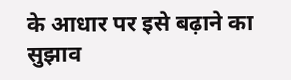के आधार पर इसे बढ़ाने का सुझाव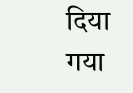दिया गया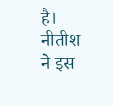है। नीतीश ने इस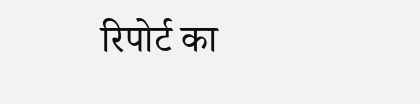रिपोर्ट का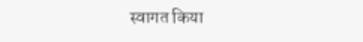स्वागत किया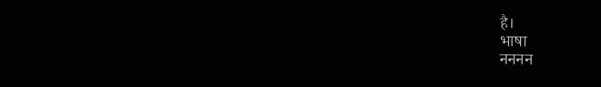है।
भाषा
नननन